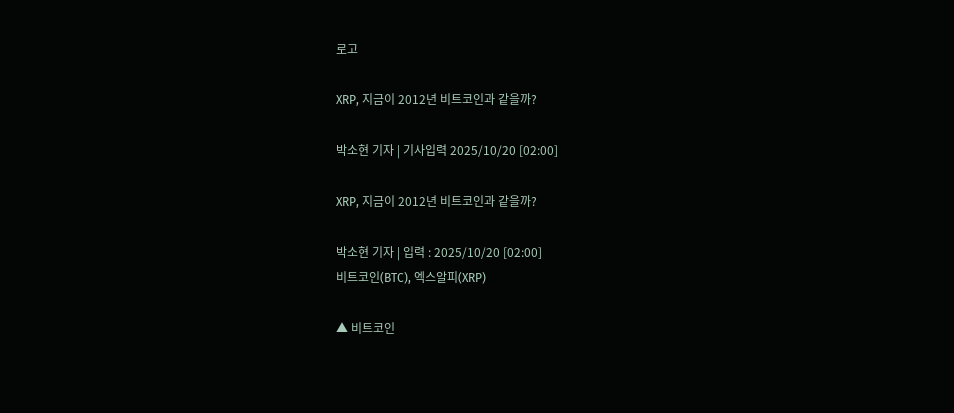로고

XRP, 지금이 2012년 비트코인과 같을까?

박소현 기자 | 기사입력 2025/10/20 [02:00]

XRP, 지금이 2012년 비트코인과 같을까?

박소현 기자 | 입력 : 2025/10/20 [02:00]
비트코인(BTC), 엑스알피(XRP)

▲ 비트코인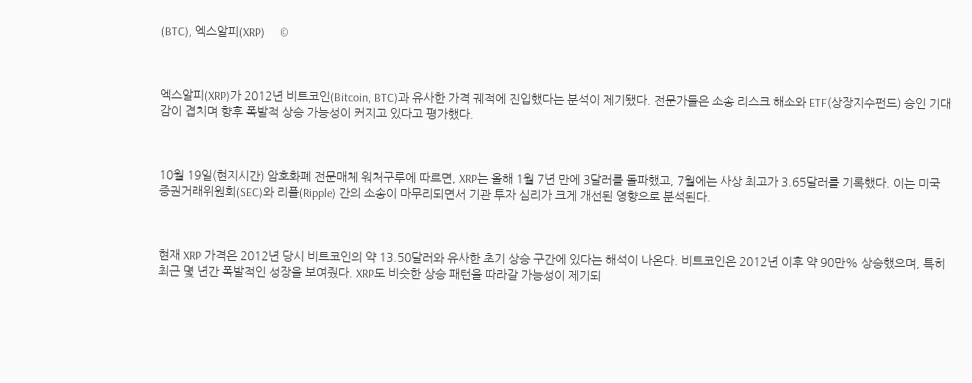(BTC), 엑스알피(XRP)     ©



엑스알피(XRP)가 2012년 비트코인(Bitcoin, BTC)과 유사한 가격 궤적에 진입했다는 분석이 제기됐다. 전문가들은 소송 리스크 해소와 ETF(상장지수펀드) 승인 기대감이 겹치며 향후 폭발적 상승 가능성이 커지고 있다고 평가했다.



10월 19일(현지시간) 암호화폐 전문매체 워처구루에 따르면, XRP는 올해 1월 7년 만에 3달러를 돌파했고, 7월에는 사상 최고가 3.65달러를 기록했다. 이는 미국 증권거래위원회(SEC)와 리플(Ripple) 간의 소송이 마무리되면서 기관 투자 심리가 크게 개선된 영향으로 분석된다.



현재 XRP 가격은 2012년 당시 비트코인의 약 13.50달러와 유사한 초기 상승 구간에 있다는 해석이 나온다. 비트코인은 2012년 이후 약 90만% 상승했으며, 특히 최근 몇 년간 폭발적인 성장을 보여줬다. XRP도 비슷한 상승 패턴을 따라갈 가능성이 제기되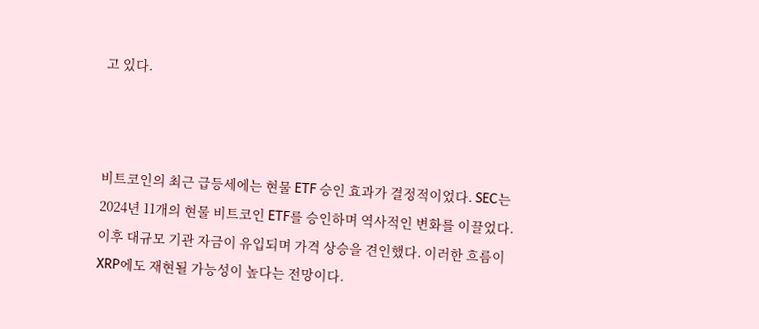고 있다.



비트코인의 최근 급등세에는 현물 ETF 승인 효과가 결정적이었다. SEC는 2024년 11개의 현물 비트코인 ETF를 승인하며 역사적인 변화를 이끌었다. 이후 대규모 기관 자금이 유입되며 가격 상승을 견인했다. 이러한 흐름이 XRP에도 재현될 가능성이 높다는 전망이다.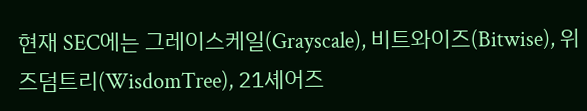현재 SEC에는 그레이스케일(Grayscale), 비트와이즈(Bitwise), 위즈덤트리(WisdomTree), 21셰어즈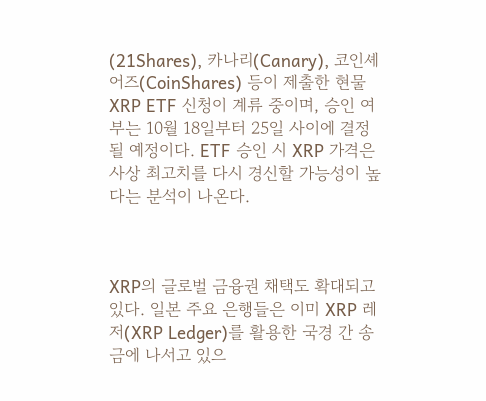(21Shares), 카나리(Canary), 코인셰어즈(CoinShares) 등이 제출한 현물 XRP ETF 신청이 계류 중이며, 승인 여부는 10월 18일부터 25일 사이에 결정될 예정이다. ETF 승인 시 XRP 가격은 사상 최고치를 다시 경신할 가능성이 높다는 분석이 나온다.



XRP의 글로벌 금융권 채택도 확대되고 있다. 일본 주요 은행들은 이미 XRP 레저(XRP Ledger)를 활용한 국경 간 송금에 나서고 있으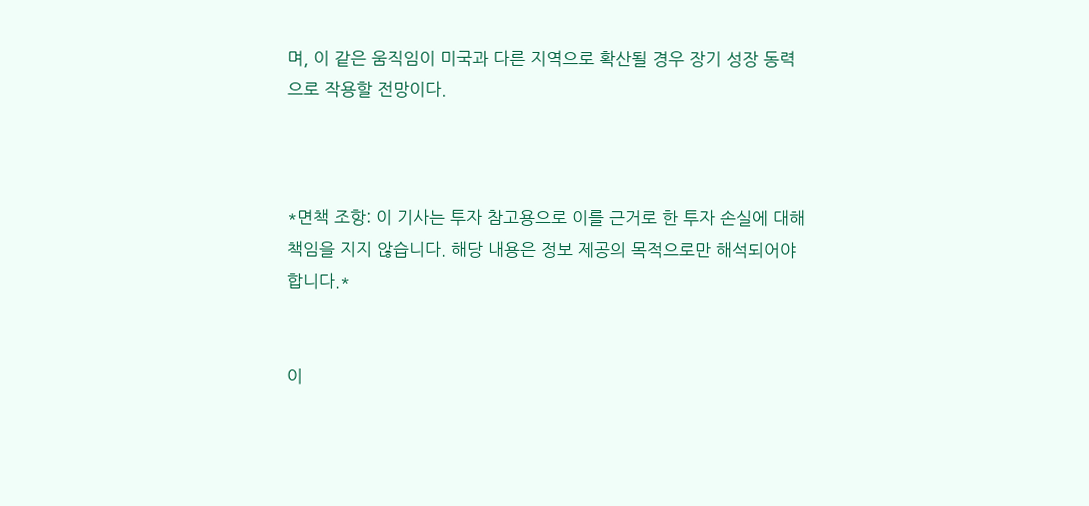며, 이 같은 움직임이 미국과 다른 지역으로 확산될 경우 장기 성장 동력으로 작용할 전망이다.



*면책 조항: 이 기사는 투자 참고용으로 이를 근거로 한 투자 손실에 대해 책임을 지지 않습니다. 해당 내용은 정보 제공의 목적으로만 해석되어야 합니다.*


이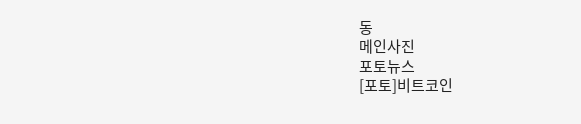동
메인사진
포토뉴스
[포토]비트코인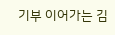기부 이어가는 김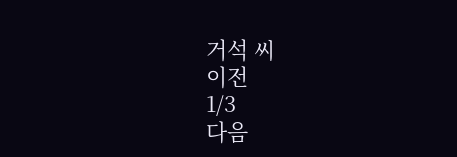거석 씨
이전
1/3
다음